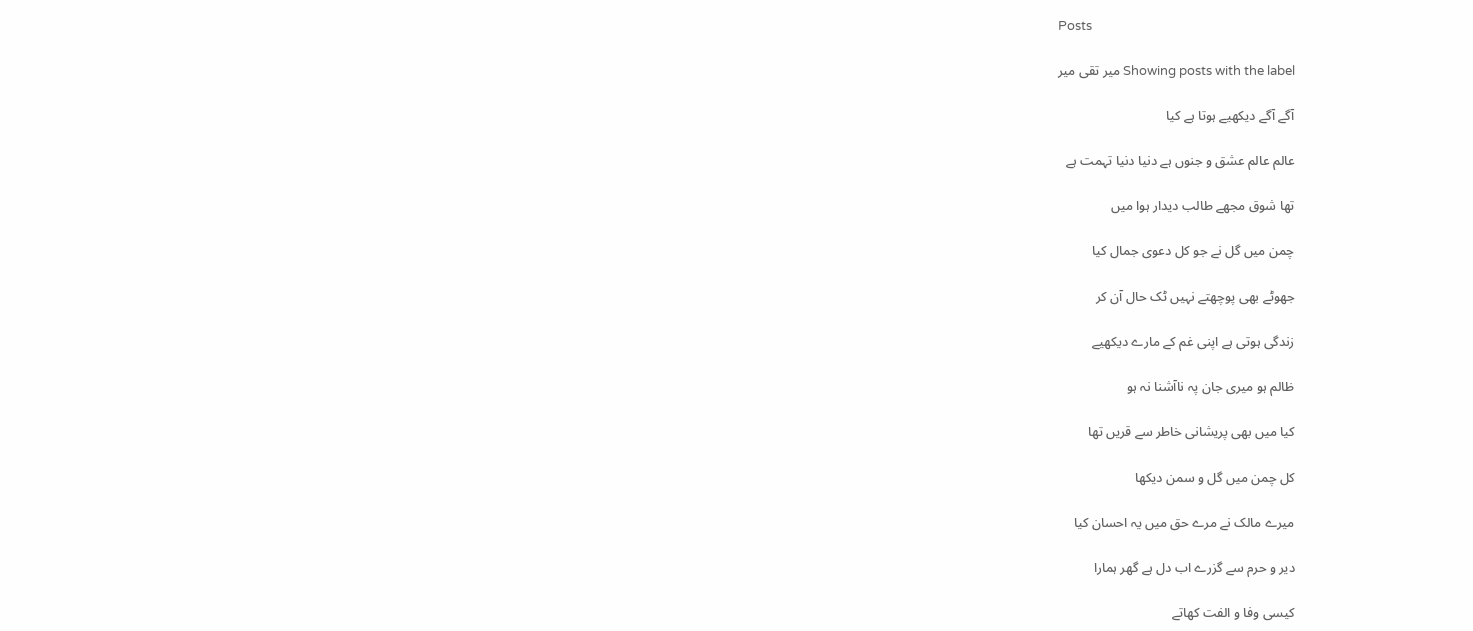Posts

Showing posts with the label میر تقی میر

آگے آگے دیکھیے ہوتا ہے کیا

عالم عالم عشق و جنوں ہے دنیا دنیا تہمت ہے

تھا شوق مجھے طالب دیدار ہوا میں

چمن میں گل نے جو کل دعوی جمال کیا

جھوٹے بھی پوچھتے نہیں ٹک حال آن کر

زندگی ہوتی ہے اپنی غم کے مارے دیکھیے

ظالم ہو میری جان پہ ناآشنا نہ ہو

کیا میں بھی پریشانی خاطر سے قریں تھا

کل چمن میں گل و سمن دیکھا

میرے مالک نے مرے حق میں یہ احسان کیا

دیر و حرم سے گزرے اب دل ہے گھر ہمارا

کیسی وفا و الفت کھاتے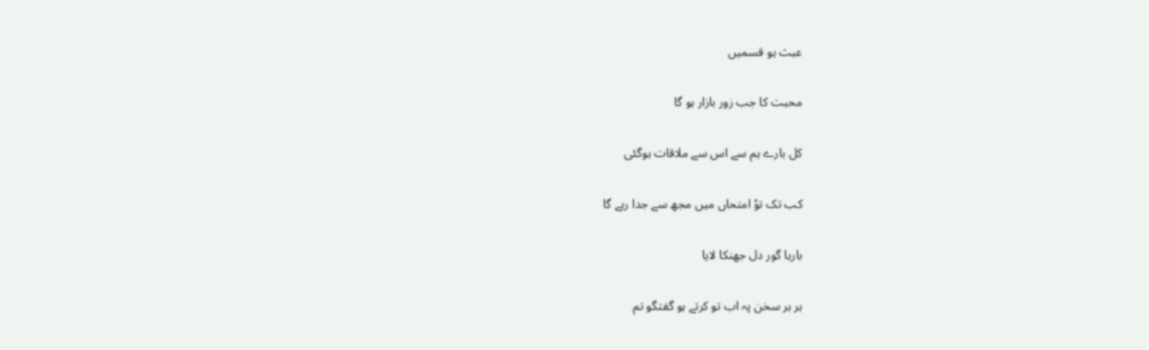عبث ہو قسمیں

محبت کا جب زور بازار ہو گا

کل بارے ہم سے اس سے ملاقات ہوگئی

کب تک توُ امتحاں میں مجھ سے جدا رہے گا

بارہا گور دل جھنکا لایا

ہر ہر سخن پہ اب تو کرتے ہو گفتگو تم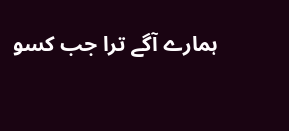ہمارے آگے ترا جب کسو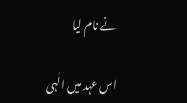نے نام لیا

اس عہد میں الٰہی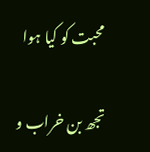محبت کو کیا ہوا

تجھ بن خراب و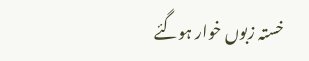خستہ زبوں خوار ہوگئے